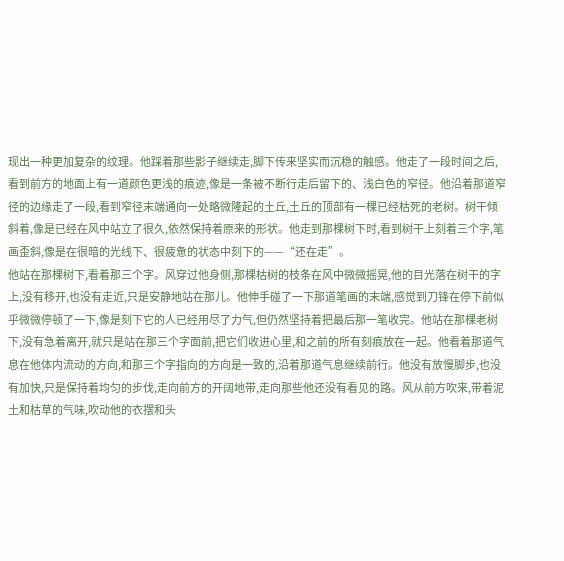现出一种更加复杂的纹理。他踩着那些影子继续走,脚下传来坚实而沉稳的触感。他走了一段时间之后,看到前方的地面上有一道颜色更浅的痕迹,像是一条被不断行走后留下的、浅白色的窄径。他沿着那道窄径的边缘走了一段,看到窄径末端通向一处略微隆起的土丘,土丘的顶部有一棵已经枯死的老树。树干倾斜着,像是已经在风中站立了很久,依然保持着原来的形状。他走到那棵树下时,看到树干上刻着三个字,笔画歪斜,像是在很暗的光线下、很疲惫的状态中刻下的——“还在走”。
他站在那棵树下,看着那三个字。风穿过他身侧,那棵枯树的枝条在风中微微摇晃,他的目光落在树干的字上,没有移开,也没有走近,只是安静地站在那儿。他伸手碰了一下那道笔画的末端,感觉到刀锋在停下前似乎微微停顿了一下,像是刻下它的人已经用尽了力气,但仍然坚持着把最后那一笔收完。他站在那棵老树下,没有急着离开,就只是站在那三个字面前,把它们收进心里,和之前的所有刻痕放在一起。他看着那道气息在他体内流动的方向,和那三个字指向的方向是一致的,沿着那道气息继续前行。他没有放慢脚步,也没有加快,只是保持着均匀的步伐,走向前方的开阔地带,走向那些他还没有看见的路。风从前方吹来,带着泥土和枯草的气味,吹动他的衣摆和头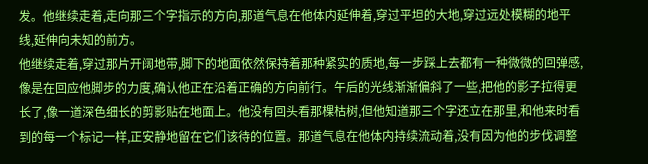发。他继续走着,走向那三个字指示的方向,那道气息在他体内延伸着,穿过平坦的大地,穿过远处模糊的地平线,延伸向未知的前方。
他继续走着,穿过那片开阔地带,脚下的地面依然保持着那种紧实的质地,每一步踩上去都有一种微微的回弹感,像是在回应他脚步的力度,确认他正在沿着正确的方向前行。午后的光线渐渐偏斜了一些,把他的影子拉得更长了,像一道深色细长的剪影贴在地面上。他没有回头看那棵枯树,但他知道那三个字还立在那里,和他来时看到的每一个标记一样,正安静地留在它们该待的位置。那道气息在他体内持续流动着,没有因为他的步伐调整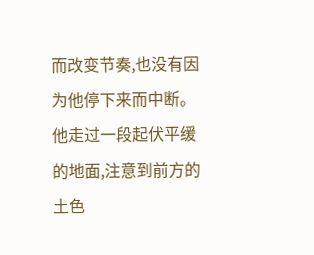而改变节奏,也没有因为他停下来而中断。他走过一段起伏平缓的地面,注意到前方的土色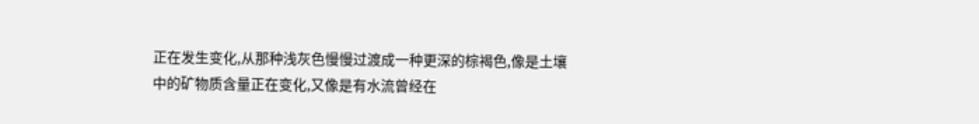正在发生变化,从那种浅灰色慢慢过渡成一种更深的棕褐色,像是土壤中的矿物质含量正在变化,又像是有水流曾经在